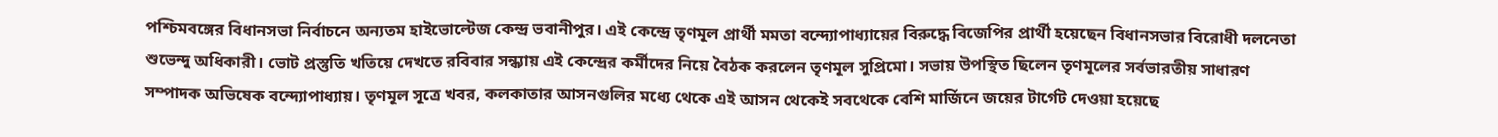পশ্চিমবঙ্গের বিধানসভা নির্বাচনে অন্যতম হাইভোল্টেজ কেন্দ্র ভবানীপুর। এই কেন্দ্রে তৃণমূল প্রার্থী মমতা বন্দ্যোপাধ্যায়ের বিরুদ্ধে বিজেপির প্রার্থী হয়েছেন বিধানসভার বিরোধী দলনেতা শুভেন্দু অধিকারী। ভোট প্রস্তুতি খতিয়ে দেখতে রবিবার সন্ধ্যায় এই কেন্দ্রের কর্মীদের নিয়ে বৈঠক করলেন তৃণমূল সুপ্রিমো। সভায় উপস্থিত ছিলেন তৃণমূলের সর্বভারতীয় সাধারণ সম্পাদক অভিষেক বন্দ্যোপাধ্যায়। তৃণমূল সূত্রে খবর, কলকাতার আসনগুলির মধ্যে থেকে এই আসন থেকেই সবথেকে বেশি মার্জিনে জয়ের টার্গেট দেওয়া হয়েছে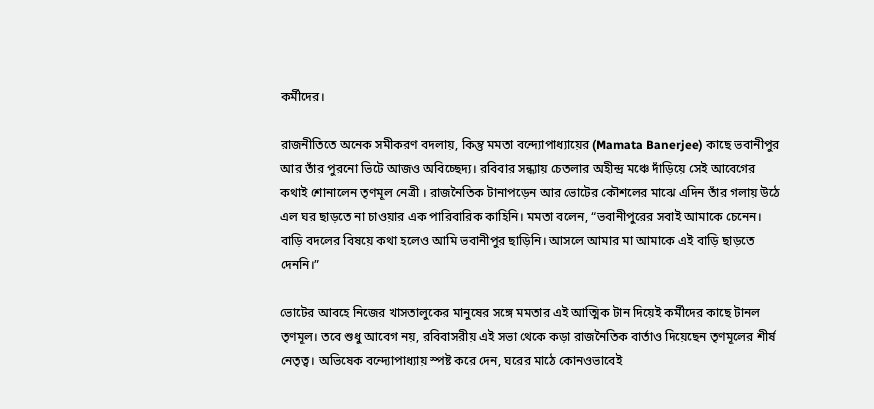কর্মীদের।

রাজনীতিতে অনেক সমীকরণ বদলায়, কিন্তু মমতা বন্দ্যোপাধ্যায়ের (Mamata Banerjee) কাছে ভবানীপুর আর তাঁর পুরনো ভিটে আজও অবিচ্ছেদ্য। রবিবার সন্ধ্যায় চেতলার অহীন্দ্র মঞ্চে দাঁড়িয়ে সেই আবেগের কথাই শোনালেন তৃণমূল নেত্রী । রাজনৈতিক টানাপড়েন আর ভোটের কৌশলের মাঝে এদিন তাঁর গলায় উঠে এল ঘর ছাড়তে না চাওয়ার এক পারিবারিক কাহিনি। মমতা বলেন, “ভবানীপুরের সবাই আমাকে চেনেন। বাড়ি বদলের বিষয়ে কথা হলেও আমি ভবানীপুর ছাড়িনি। আসলে আমার মা আমাকে এই বাড়ি ছাড়তে দেননি।”

ভোটের আবহে নিজের খাসতালুকের মানুষের সঙ্গে মমতার এই আত্মিক টান দিয়েই কর্মীদের কাছে টানল তৃণমূল। তবে শুধু আবেগ নয়, রবিবাসরীয় এই সভা থেকে কড়া রাজনৈতিক বার্তাও দিয়েছেন তৃণমূলের শীর্ষ নেতৃত্ব। অভিষেক বন্দ্যোপাধ্যায় স্পষ্ট করে দেন, ঘরের মাঠে কোনওভাবেই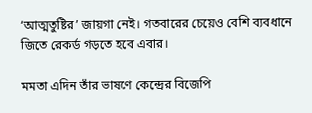‘আত্মতুষ্টির’ জায়গা নেই। গতবারের চেয়েও বেশি ব্যবধানে জিতে রেকর্ড গড়তে হবে এবার।

মমতা এদিন তাঁর ভাষণে কেন্দ্রের বিজেপি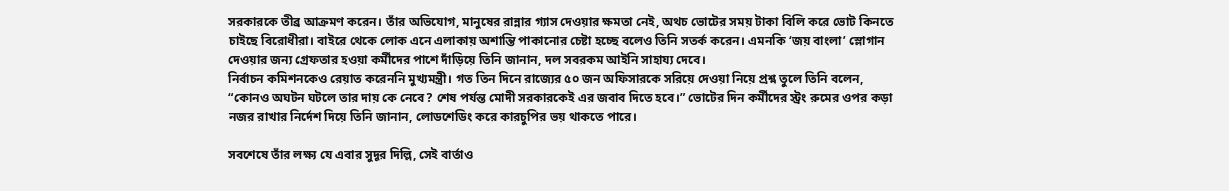সরকারকে তীব্র আক্রমণ করেন। তাঁর অভিযোগ, মানুষের রান্নার গ্যাস দেওয়ার ক্ষমতা নেই, অথচ ভোটের সময় টাকা বিলি করে ভোট কিনতে চাইছে বিরোধীরা। বাইরে থেকে লোক এনে এলাকায় অশান্তি পাকানোর চেষ্টা হচ্ছে বলেও তিনি সতর্ক করেন। এমনকি ‘জয় বাংলা’ স্লোগান দেওয়ার জন্য গ্রেফতার হওয়া কর্মীদের পাশে দাঁড়িয়ে তিনি জানান, দল সবরকম আইনি সাহায্য দেবে।
নির্বাচন কমিশনকেও রেয়াত করেননি মুখ্যমন্ত্রী। গত তিন দিনে রাজ্যের ৫০ জন অফিসারকে সরিয়ে দেওয়া নিয়ে প্রশ্ন তুলে তিনি বলেন, “কোনও অঘটন ঘটলে তার দায় কে নেবে? শেষ পর্যন্ত মোদী সরকারকেই এর জবাব দিতে হবে।” ভোটের দিন কর্মীদের স্ট্রং রুমের ওপর কড়া নজর রাখার নির্দেশ দিয়ে তিনি জানান, লোডশেডিং করে কারচুপির ভয় থাকতে পারে।

সবশেষে তাঁর লক্ষ্য যে এবার সুদূর দিল্লি, সেই বার্তাও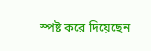স্পষ্ট করে দিয়েছেন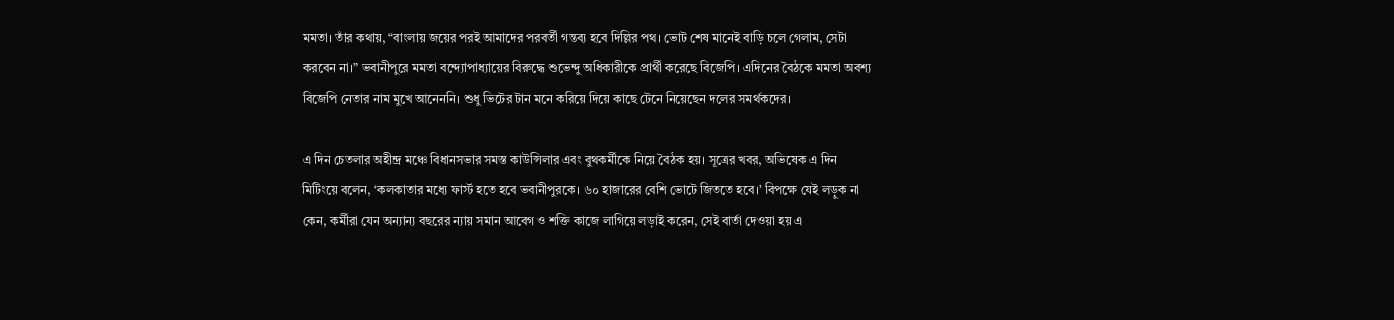মমতা। তাঁর কথায়, “বাংলায় জয়ের পরই আমাদের পরবর্তী গন্তব্য হবে দিল্লির পথ। ভোট শেষ মানেই বাড়ি চলে গেলাম, সেটা করবেন না।” ভবানীপুরে মমতা বন্দ্যোপাধ্যায়ের বিরুদ্ধে শুভেন্দু অধিকারীকে প্রার্থী করেছে বিজেপি। এদিনের বৈঠকে মমতা অবশ্য বিজেপি নেতার নাম মুখে আনেননি। শুধু ভিটের টান মনে করিয়ে দিয়ে কাছে টেনে নিয়েছেন দলের সমর্থকদের।

এ দিন চেতলার অহীন্দ্র মঞ্চে বিধানসভার সমস্ত কাউন্সিলার এবং বুথকর্মীকে নিয়ে বৈঠক হয়। সূত্রের খবর, অভিষেক এ দিন মিটিংয়ে বলেন, ‘কলকাতার মধ্যে ফার্স্ট হতে হবে ভবানীপুরকে। ৬০ হাজারের বেশি ভোটে জিততে হবে।’ বিপক্ষে যেই লড়ুক না কেন, কর্মীরা যেন অন্যান্য বছরের ন্যায় সমান আবেগ ও শক্তি কাজে লাগিয়ে লড়াই করেন, সেই বার্তা দেওয়া হয় এ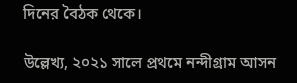দিনের বৈঠক থেকে।

উল্লেখ্য, ২০২১ সালে প্রথমে নন্দীগ্রাম আসন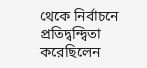থেকে নির্বাচনে প্রতিদ্বন্দ্বিতা করেছিলেন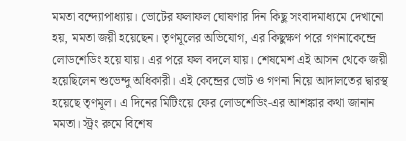মমতা বন্দ্যোপাধ্যায়। ভোটের ফলাফল ঘোষণার দিন কিছু সংবাদমাধ্যমে দেখানো হয়, মমতা জয়ী হয়েছেন। তৃণমূলের অভিযোগ, এর কিছুক্ষণ পরে গণনাকেন্দ্রে লোডশেডিং হয়ে যায়। এর পরে ফল বদলে যায়। শেষমেশ এই আসন থেকে জয়ী হয়েছিলেন শুভেন্দু অধিকারী। এই কেন্দ্রের ভোট ও গণনা নিয়ে আদালতের দ্বারস্থ হয়েছে তৃণমূল। এ দিনের মিটিংয়ে ফের লোডশেডিং-এর আশঙ্কার কথা জানান মমতা। স্ট্রং রুমে বিশেষ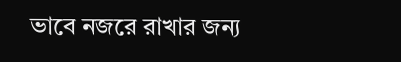ভাবে নজরে রাখার জন্য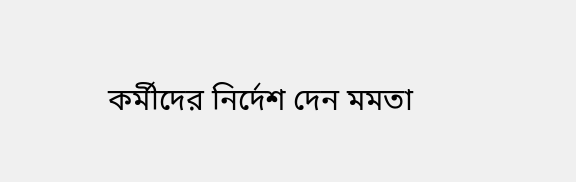কর্মীদের নির্দেশ দেন মমতা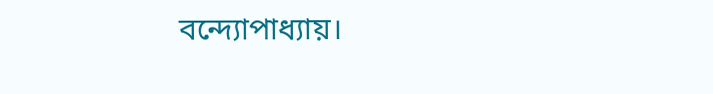বন্দ্যোপাধ্যায়।